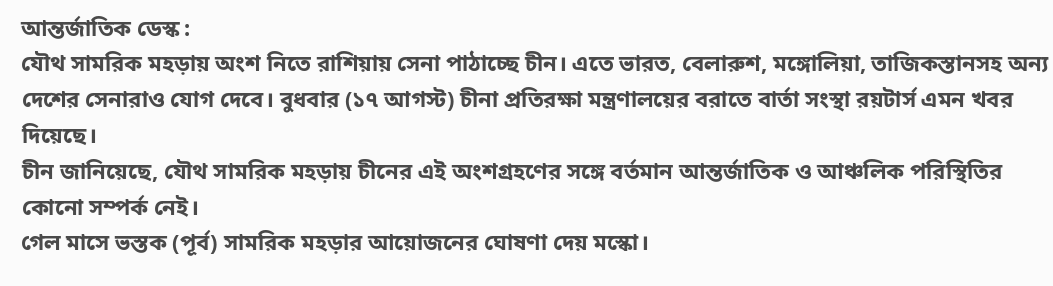আন্তর্জাতিক ডেস্ক :
যৌথ সামরিক মহড়ায় অংশ নিতে রাশিয়ায় সেনা পাঠাচ্ছে চীন। এতে ভারত, বেলারুশ, মঙ্গোলিয়া, তাজিকস্তানসহ অন্য দেশের সেনারাও যোগ দেবে। বুধবার (১৭ আগস্ট) চীনা প্রতিরক্ষা মন্ত্রণালয়ের বরাতে বার্তা সংস্থা রয়টার্স এমন খবর দিয়েছে।
চীন জানিয়েছে, যৌথ সামরিক মহড়ায় চীনের এই অংশগ্রহণের সঙ্গে বর্তমান আন্তর্জাতিক ও আঞ্চলিক পরিস্থিতির কোনো সম্পর্ক নেই।
গেল মাসে ভস্তক (পূর্ব) সামরিক মহড়ার আয়োজনের ঘোষণা দেয় মস্কো।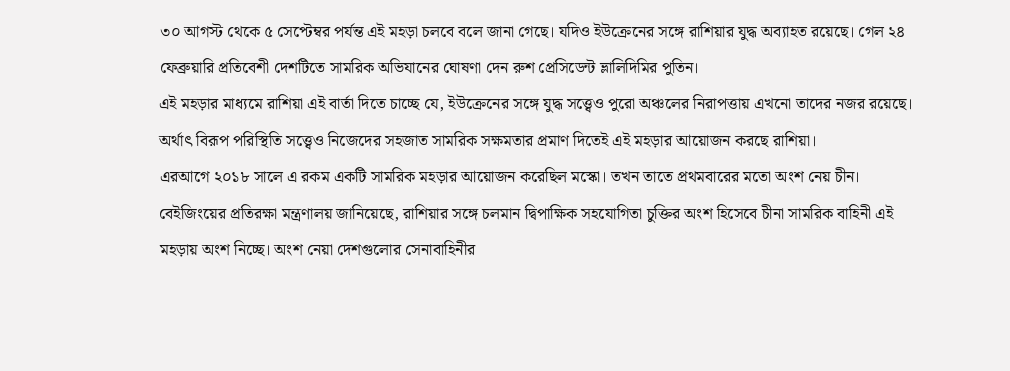৩০ আগস্ট থেকে ৫ সেপ্টেম্বর পর্যন্ত এই মহড়া চলবে বলে জানা গেছে। যদিও ইউক্রেনের সঙ্গে রাশিয়ার যুদ্ধ অব্যাহত রয়েছে। গেল ২৪ ফেব্রুয়ারি প্রতিবেশী দেশটিতে সামরিক অভিযানের ঘোষণা দেন রুশ প্রেসিডেন্ট ভ্লালিদিমির পুতিন।
এই মহড়ার মাধ্যমে রাশিয়া এই বার্তা দিতে চাচ্ছে যে, ইউক্রেনের সঙ্গে যুদ্ধ সত্ত্বেও পুরো অঞ্চলের নিরাপত্তায় এখনো তাদের নজর রয়েছে। অর্থাৎ বিরূপ পরিস্থিতি সত্ত্বেও নিজেদের সহজাত সামরিক সক্ষমতার প্রমাণ দিতেই এই মহড়ার আয়োজন করছে রাশিয়া।
এরআগে ২০১৮ সালে এ রকম একটি সামরিক মহড়ার আয়োজন করেছিল মস্কো। তখন তাতে প্রথমবারের মতো অংশ নেয় চীন।
বেইজিংয়ের প্রতিরক্ষা মন্ত্রণালয় জানিয়েছে, রাশিয়ার সঙ্গে চলমান দ্বিপাক্ষিক সহযোগিতা চুক্তির অংশ হিসেবে চীনা সামরিক বাহিনী এই মহড়ায় অংশ নিচ্ছে। অংশ নেয়া দেশগুলোর সেনাবাহিনীর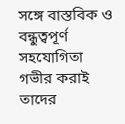সঙ্গে বাস্তবিক ও বন্ধুত্বপূর্ণ সহযোগিতা গভীর করাই তাদের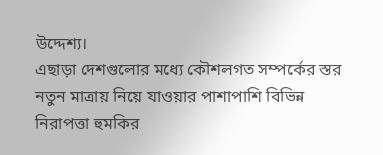উদ্দেশ্য।
এছাড়া দেশগুলোর মধ্যে কৌশলগত সম্পর্কের স্তর নতুন মাত্রায় নিয়ে যাওয়ার পাশাপাশি বিভিন্ন নিরাপত্তা হুমকির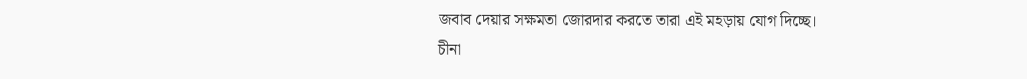জবাব দেয়ার সক্ষমতা জোরদার করতে তারা এই মহড়ায় যোগ দিচ্ছে।
চীনা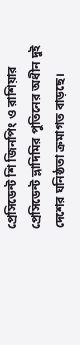প্রেসিডেন্ট শি জিনপিং ও রাশিয়ার প্রেসিডেন্ট ভ্লাদিমির পুতিনের অধীন দুই দেশের ঘনিষ্ঠতা ক্রমাগত বাড়ছে।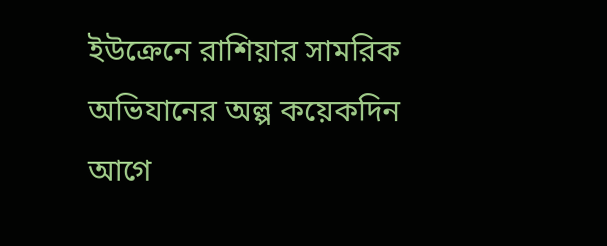ইউক্রেনে রাশিয়ার সামরিক অভিযানের অল্প কয়েকদিন আগে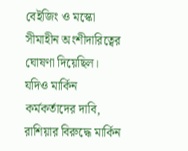বেইজিং ও মস্কো সীমাহীন অংশীদারিত্বের ঘোষণা দিয়েছিল।
যদিও মার্কিন কর্মকর্তাদের দাবি, রাশিয়ার বিরুদ্ধে মার্কিন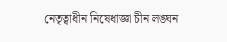নেতৃত্বাধীন নিষেধাজ্ঞা চীন লঙ্ঘন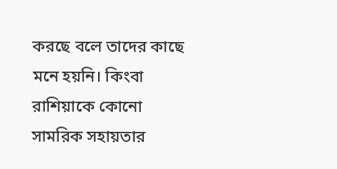করছে বলে তাদের কাছে মনে হয়নি। কিংবা রাশিয়াকে কোনো সামরিক সহায়তার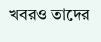খবরও তাদের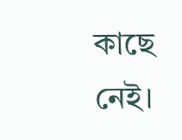কাছে নেই।